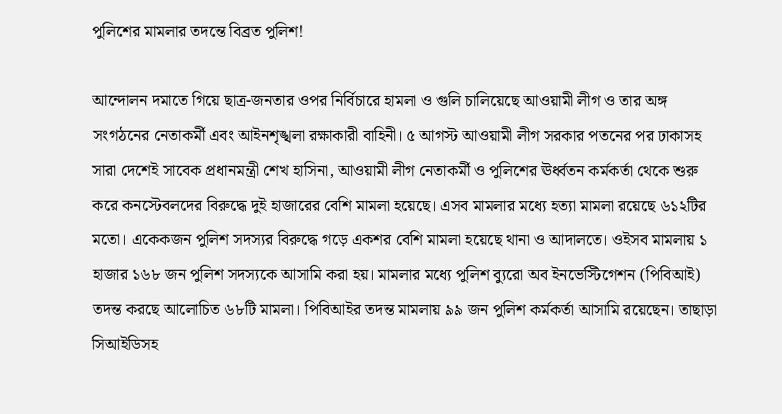পুলিশের মামলার তদন্তে বিব্রত পুলিশ!

আন্দোলন দমাতে গিয়ে ছাত্র-জনতার ওপর নির্বিচারে হামলা ও গুলি চালিয়েছে আওয়ামী লীগ ও তার অঙ্গ সংগঠনের নেতাকর্মী এবং আইনশৃঙ্খলা রক্ষাকারী বাহিনী। ৫ আগস্ট আওয়ামী লীগ সরকার পতনের পর ঢাকাসহ সারা দেশেই সাবেক প্রধানমন্ত্রী শেখ হাসিনা, আওয়ামী লীগ নেতাকর্মী ও পুলিশের ঊর্ধ্বতন কর্মকর্তা থেকে শুরু করে কনস্টেবলদের বিরুদ্ধে দুই হাজারের বেশি মামলা হয়েছে। এসব মামলার মধ্যে হত্যা মামলা রয়েছে ৬১২টির মতো। একেকজন পুলিশ সদস্যর বিরুদ্ধে গড়ে একশর বেশি মামলা হয়েছে থানা ও আদালতে। ওইসব মামলায় ১ হাজার ১৬৮ জন পুলিশ সদস্যকে আসামি করা হয়। মামলার মধ্যে পুলিশ ব্যুরো অব ইনভেস্টিগেশন (পিবিআই) তদন্ত করছে আলোচিত ৬৮টি মামলা। পিবিআইর তদন্ত মামলায় ৯৯ জন পুলিশ কর্মকর্তা আসামি রয়েছেন। তাছাড়া সিআইডিসহ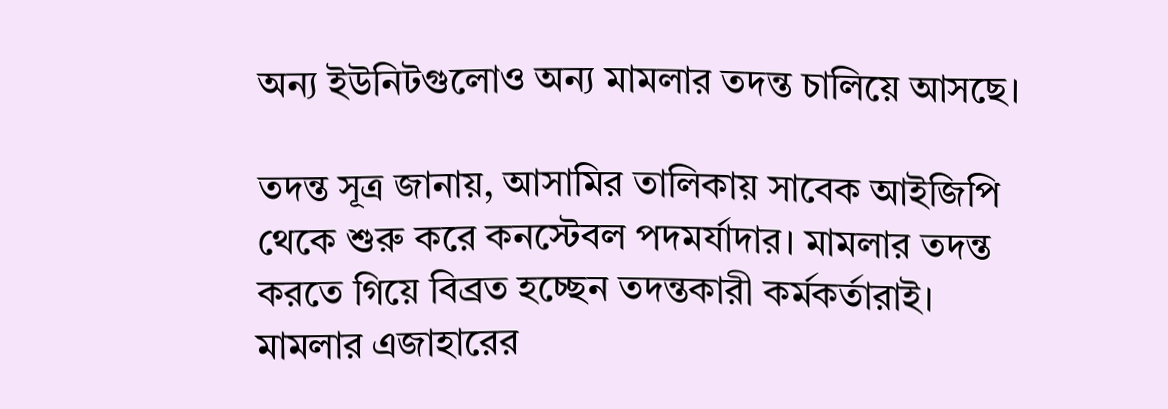অন্য ইউনিটগুলোও অন্য মামলার তদন্ত চালিয়ে আসছে।

তদন্ত সূত্র জানায়, আসামির তালিকায় সাবেক আইজিপি থেকে শুরু করে কনস্টেবল পদমর্যাদার। মামলার তদন্ত করতে গিয়ে বিব্রত হচ্ছেন তদন্তকারী কর্মকর্তারাই। মামলার এজাহারের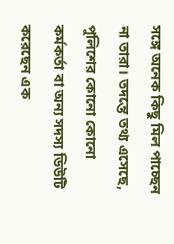সঙ্গে অনেক কিছু মিল পাচ্ছেন না তারা। তদন্তে তথ্য এসেছে, পুলিশের কোনো কোনো কর্মকর্তা বা অন্য সদস্য ডিউটি করেছেন এক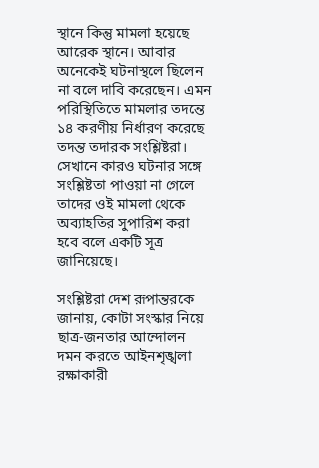স্থানে কিন্তু মামলা হয়েছে আরেক স্থানে। আবার অনেকেই ঘটনাস্থলে ছিলেন না বলে দাবি করেছেন। এমন পরিস্থিতিতে মামলার তদন্তে ১৪ করণীয় নির্ধারণ করেছে তদন্ত তদারক সংশ্লিষ্টরা। সেখানে কারও ঘটনার সঙ্গে সংশ্লিষ্টতা পাওয়া না গেলে তাদের ওই মামলা থেকে অব্যাহতির সুপারিশ করা হবে বলে একটি সূত্র জানিয়েছে।

সংশ্লিষ্টরা দেশ রূপান্তরকে জানায়, কোটা সংস্কার নিয়ে ছাত্র-জনতার আন্দোলন দমন করতে আইনশৃঙ্খলা রক্ষাকারী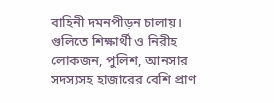বাহিনী দমনপীড়ন চালায়। গুলিতে শিক্ষার্থী ও নিরীহ লোকজন, পুলিশ, আনসার সদস্যসহ হাজারের বেশি প্রাণ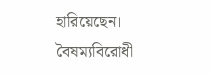হারিয়েছেন। বৈষম্যবিরোধী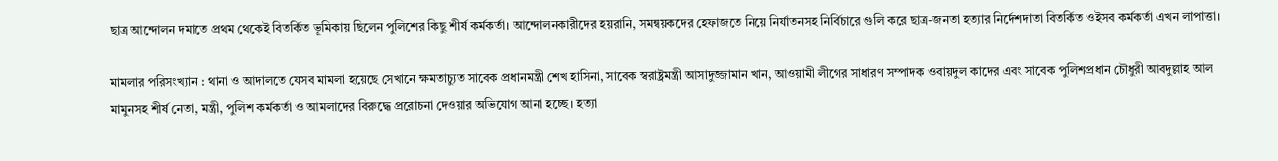ছাত্র আন্দোলন দমাতে প্রথম থেকেই বিতর্কিত ভূমিকায় ছিলেন পুলিশের কিছু শীর্ষ কর্মকর্তা। আন্দোলনকারীদের হয়রানি, সমন্বয়কদের হেফাজতে নিয়ে নির্যাতনসহ নির্বিচারে গুলি করে ছাত্র-জনতা হত্যার নির্দেশদাতা বিতর্কিত ওইসব কর্মকর্তা এখন লাপাত্তা।

মামলার পরিসংখ্যান : থানা ও আদালতে যেসব মামলা হয়েছে সেখানে ক্ষমতাচ্যুত সাবেক প্রধানমন্ত্রী শেখ হাসিনা, সাবেক স্বরাষ্ট্রমন্ত্রী আসাদুজ্জামান খান, আওয়ামী লীগের সাধারণ সম্পাদক ওবায়দুল কাদের এবং সাবেক পুলিশপ্রধান চৌধুরী আবদুল্লাহ আল মামুনসহ শীর্ষ নেতা, মন্ত্রী, পুলিশ কর্মকর্তা ও আমলাদের বিরুদ্ধে প্ররোচনা দেওয়ার অভিযোগ আনা হচ্ছে। হত্যা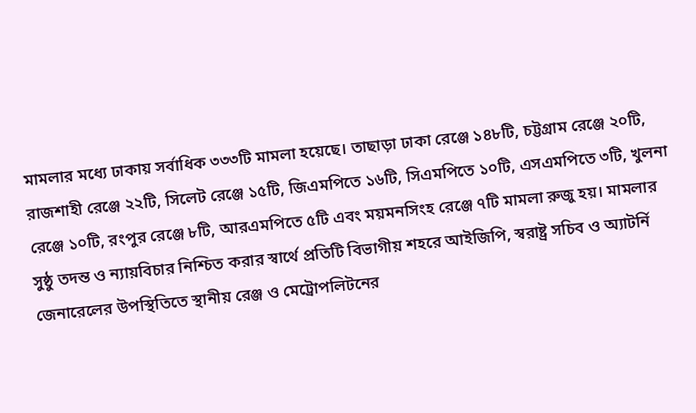মামলার মধ্যে ঢাকায় সর্বাধিক ৩৩৩টি মামলা হয়েছে। তাছাড়া ঢাকা রেঞ্জে ১৪৮টি, চট্টগ্রাম রেঞ্জে ২০টি, রাজশাহী রেঞ্জে ২২টি, সিলেট রেঞ্জে ১৫টি, জিএমপিতে ১৬টি, সিএমপিতে ১০টি, এসএমপিতে ৩টি, খুলনা রেঞ্জে ১০টি, রংপুর রেঞ্জে ৮টি, আরএমপিতে ৫টি এবং ময়মনসিংহ রেঞ্জে ৭টি মামলা রুজু হয়। মামলার সুষ্ঠু তদন্ত ও ন্যায়বিচার নিশ্চিত করার স্বার্থে প্রতিটি বিভাগীয় শহরে আইজিপি, স্বরাষ্ট্র সচিব ও অ্যাটর্নি জেনারেলের উপস্থিতিতে স্থানীয় রেঞ্জ ও মেট্রোপলিটনের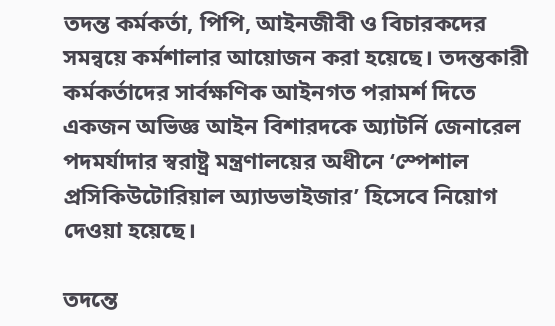তদন্ত কর্মকর্তা, পিপি, আইনজীবী ও বিচারকদের সমন্বয়ে কর্মশালার আয়োজন করা হয়েছে। তদন্তকারী কর্মকর্তাদের সার্বক্ষণিক আইনগত পরামর্শ দিতে একজন অভিজ্ঞ আইন বিশারদকে অ্যাটর্নি জেনারেল পদমর্যাদার স্বরাষ্ট্র মন্ত্রণালয়ের অধীনে ‘স্পেশাল প্রসিকিউটোরিয়াল অ্যাডভাইজার’ হিসেবে নিয়োগ দেওয়া হয়েছে।

তদন্তে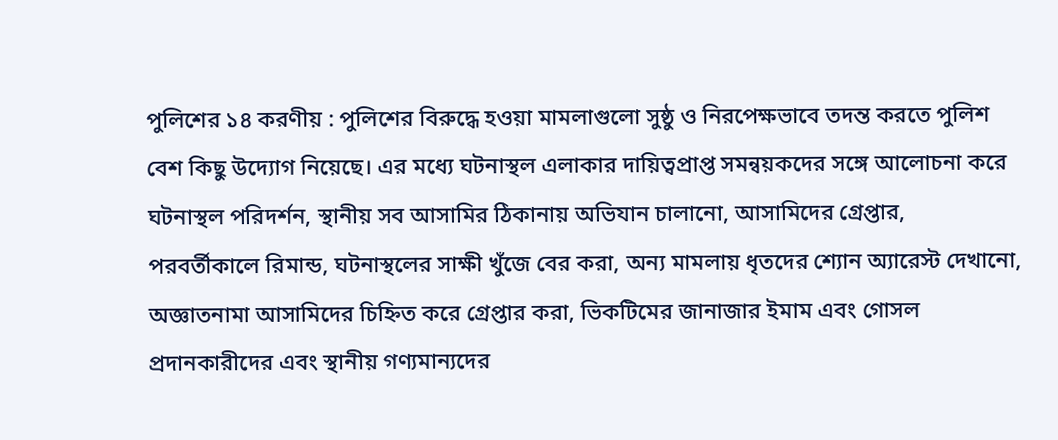পুলিশের ১৪ করণীয় : পুলিশের বিরুদ্ধে হওয়া মামলাগুলো সুষ্ঠু ও নিরপেক্ষভাবে তদন্ত করতে পুলিশ বেশ কিছু উদ্যোগ নিয়েছে। এর মধ্যে ঘটনাস্থল এলাকার দায়িত্বপ্রাপ্ত সমন্বয়কদের সঙ্গে আলোচনা করে ঘটনাস্থল পরিদর্শন, স্থানীয় সব আসামির ঠিকানায় অভিযান চালানো, আসামিদের গ্রেপ্তার, পরবর্তীকালে রিমান্ড, ঘটনাস্থলের সাক্ষী খুঁজে বের করা, অন্য মামলায় ধৃতদের শ্যোন অ্যারেস্ট দেখানো, অজ্ঞাতনামা আসামিদের চিহ্নিত করে গ্রেপ্তার করা, ভিকটিমের জানাজার ইমাম এবং গোসল প্রদানকারীদের এবং স্থানীয় গণ্যমান্যদের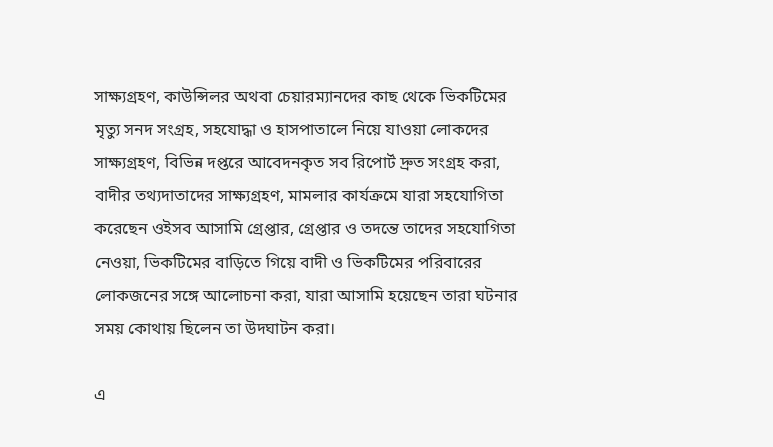সাক্ষ্যগ্রহণ, কাউন্সিলর অথবা চেয়ারম্যানদের কাছ থেকে ভিকটিমের মৃত্যু সনদ সংগ্রহ, সহযোদ্ধা ও হাসপাতালে নিয়ে যাওয়া লোকদের সাক্ষ্যগ্রহণ, বিভিন্ন দপ্তরে আবেদনকৃত সব রিপোর্ট দ্রুত সংগ্রহ করা, বাদীর তথ্যদাতাদের সাক্ষ্যগ্রহণ, মামলার কার্যক্রমে যারা সহযোগিতা করেছেন ওইসব আসামি গ্রেপ্তার, গ্রেপ্তার ও তদন্তে তাদের সহযোগিতা নেওয়া, ভিকটিমের বাড়িতে গিয়ে বাদী ও ভিকটিমের পরিবারের লোকজনের সঙ্গে আলোচনা করা, যারা আসামি হয়েছেন তারা ঘটনার সময় কোথায় ছিলেন তা উদঘাটন করা।

এ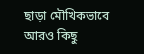ছাড়া মৌখিকভাবে আরও কিছু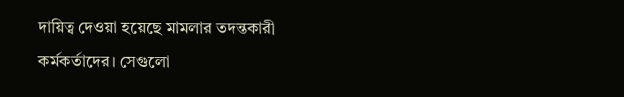দায়িত্ব দেওয়া হয়েছে মামলার তদন্তকারী কর্মকর্তাদের। সেগুলো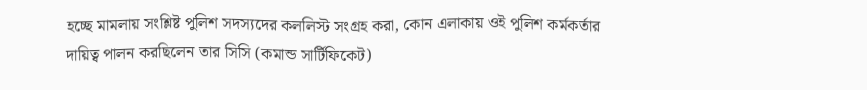হচ্ছে মামলায় সংশ্লিষ্ট পুলিশ সদস্যদের কললিস্ট সংগ্রহ করা, কোন এলাকায় ওই পুলিশ কর্মকর্তার দায়িত্ব পালন করছিলেন তার সিসি (কমান্ড সার্টিফিকেট)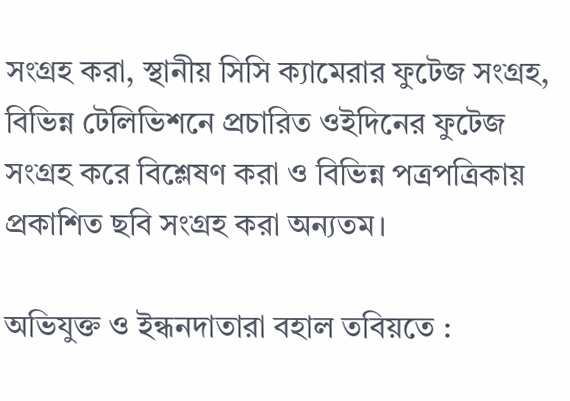সংগ্রহ করা, স্থানীয় সিসি ক্যামেরার ফুটেজ সংগ্রহ, বিভিন্ন টেলিভিশনে প্রচারিত ওইদিনের ফুটেজ সংগ্রহ করে বিশ্লেষণ করা ও বিভিন্ন পত্রপত্রিকায় প্রকাশিত ছবি সংগ্রহ করা অন্যতম।

অভিযুক্ত ও ইন্ধনদাতারা বহাল তবিয়তে :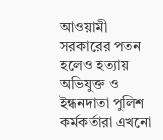আওয়ামী সরকারের পতন হলেও হত্যায় অভিযুক্ত ও ইন্ধনদাতা পুলিশ কর্মকর্তারা এখনো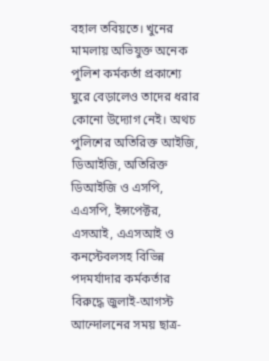বহাল তবিয়তে। খুনের মামলায় অভিযুক্ত অনেক পুলিশ কর্মকর্তা প্রকাশ্যে ঘুরে বেড়ালেও তাদের ধরার কোনো উদ্যোগ নেই। অথচ পুলিশের অতিরিক্ত আইজি, ডিআইজি, অতিরিক্ত ডিআইজি ও এসপি, এএসপি, ইন্সপেক্টর, এসআই, এএসআই ও কনস্টেবলসহ বিভিন্ন পদমর্যাদার কর্মকর্তার বিরুদ্ধে জুলাই-আগস্ট আন্দোলনের সময় ছাত্র-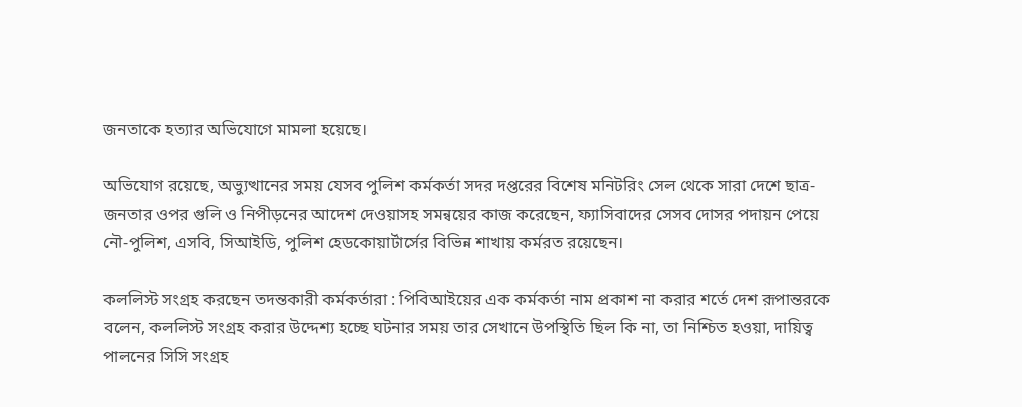জনতাকে হত্যার অভিযোগে মামলা হয়েছে।

অভিযোগ রয়েছে, অভ্যুত্থানের সময় যেসব পুলিশ কর্মকর্তা সদর দপ্তরের বিশেষ মনিটরিং সেল থেকে সারা দেশে ছাত্র-জনতার ওপর গুলি ও নিপীড়নের আদেশ দেওয়াসহ সমন্বয়ের কাজ করেছেন, ফ্যাসিবাদের সেসব দোসর পদায়ন পেয়ে নৌ-পুলিশ, এসবি, সিআইডি, পুলিশ হেডকোয়ার্টার্সের বিভিন্ন শাখায় কর্মরত রয়েছেন।

কললিস্ট সংগ্রহ করছেন তদন্তকারী কর্মকর্তারা : পিবিআইয়ের এক কর্মকর্তা নাম প্রকাশ না করার শর্তে দেশ রূপান্তরকে বলেন, কললিস্ট সংগ্রহ করার উদ্দেশ্য হচ্ছে ঘটনার সময় তার সেখানে উপস্থিতি ছিল কি না, তা নিশ্চিত হওয়া, দায়িত্ব পালনের সিসি সংগ্রহ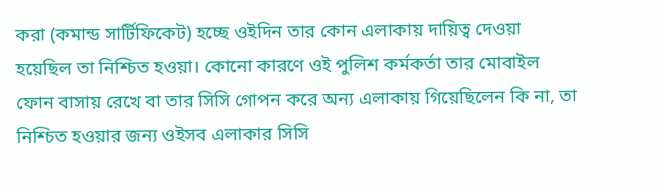করা (কমান্ড সার্টিফিকেট) হচ্ছে ওইদিন তার কোন এলাকায় দায়িত্ব দেওয়া হয়েছিল তা নিশ্চিত হওয়া। কোনো কারণে ওই পুলিশ কর্মকর্তা তার মোবাইল ফোন বাসায় রেখে বা তার সিসি গোপন করে অন্য এলাকায় গিয়েছিলেন কি না, তা নিশ্চিত হওয়ার জন্য ওইসব এলাকার সিসি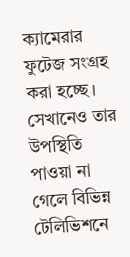ক্যামেরার ফুটেজ সংগ্রহ করা হচ্ছে। সেখানেও তার উপস্থিতি পাওয়া না গেলে বিভিন্ন টেলিভিশনে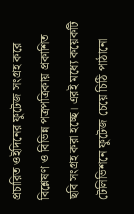প্রচারিত ওইদিনের ফুটেজ সংগ্রহ করে বিশ্লেষণ ও বিভিন্ন পত্রপত্রিকায় প্রকাশিত ছবি সংগ্রহ করা হচ্ছে। এরই মধ্যে কয়েকটি টেলিভিশনে ফুটেজ চেয়ে চিঠি পাঠানো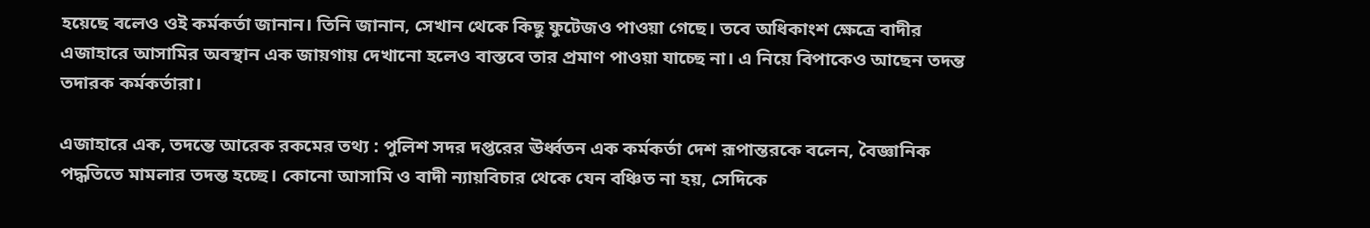হয়েছে বলেও ওই কর্মকর্তা জানান। তিনি জানান, সেখান থেকে কিছু ফুটেজও পাওয়া গেছে। তবে অধিকাংশ ক্ষেত্রে বাদীর এজাহারে আসামির অবস্থান এক জায়গায় দেখানো হলেও বাস্তবে তার প্রমাণ পাওয়া যাচ্ছে না। এ নিয়ে বিপাকেও আছেন তদন্ত তদারক কর্মকর্তারা।

এজাহারে এক, তদন্তে আরেক রকমের তথ্য : পুলিশ সদর দপ্তরের ঊর্ধ্বতন এক কর্মকর্তা দেশ রূপান্তরকে বলেন, বৈজ্ঞানিক পদ্ধতিতে মামলার তদন্ত হচ্ছে। কোনো আসামি ও বাদী ন্যায়বিচার থেকে যেন বঞ্চিত না হয়, সেদিকে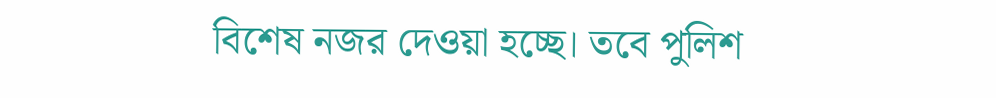বিশেষ নজর দেওয়া হচ্ছে। তবে পুলিশ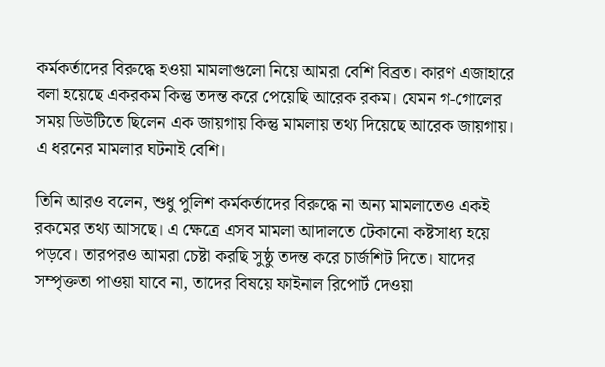কর্মকর্তাদের বিরুদ্ধে হওয়া মামলাগুলো নিয়ে আমরা বেশি বিব্রত। কারণ এজাহারে বলা হয়েছে একরকম কিন্তু তদন্ত করে পেয়েছি আরেক রকম। যেমন গ-গোলের সময় ডিউটিতে ছিলেন এক জায়গায় কিন্তু মামলায় তথ্য দিয়েছে আরেক জায়গায়। এ ধরনের মামলার ঘটনাই বেশি।

তিনি আরও বলেন, শুধু পুলিশ কর্মকর্তাদের বিরুদ্ধে না অন্য মামলাতেও একই রকমের তথ্য আসছে। এ ক্ষেত্রে এসব মামলা আদালতে টেকানো কষ্টসাধ্য হয়ে পড়বে। তারপরও আমরা চেষ্টা করছি সুষ্ঠু তদন্ত করে চার্জশিট দিতে। যাদের সম্পৃক্ততা পাওয়া যাবে না, তাদের বিষয়ে ফাইনাল রিপোর্ট দেওয়া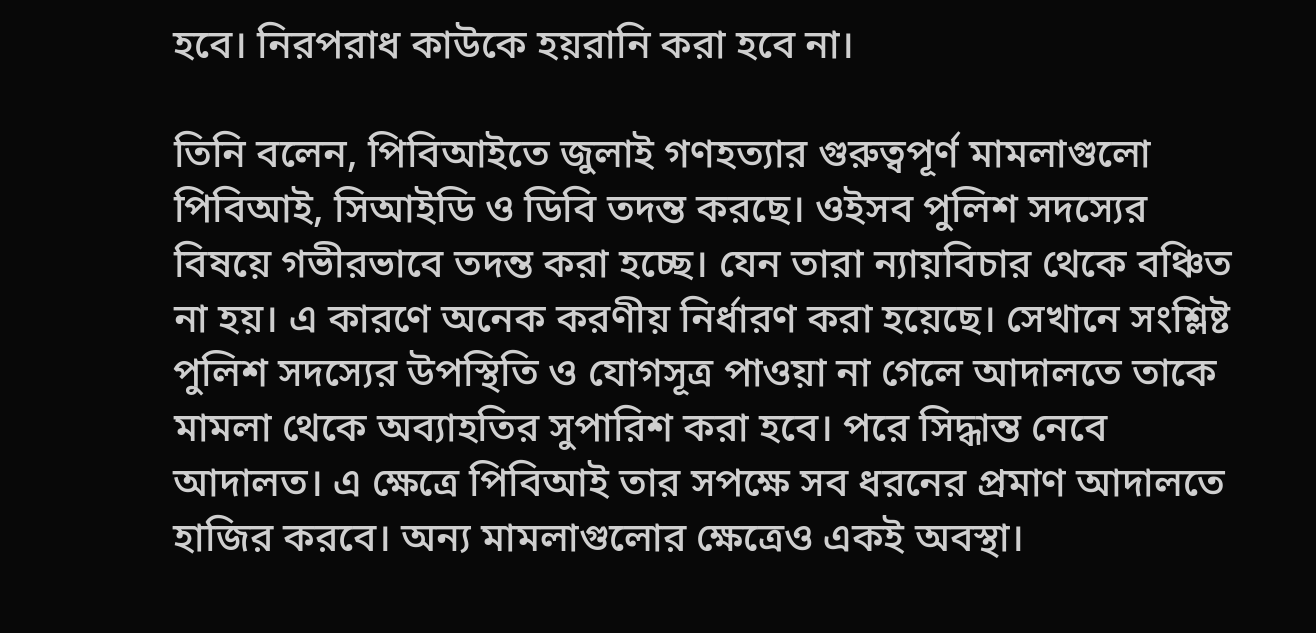হবে। নিরপরাধ কাউকে হয়রানি করা হবে না।

তিনি বলেন, পিবিআইতে জুলাই গণহত্যার গুরুত্বপূর্ণ মামলাগুলো পিবিআই, সিআইডি ও ডিবি তদন্ত করছে। ওইসব পুলিশ সদস্যের বিষয়ে গভীরভাবে তদন্ত করা হচ্ছে। যেন তারা ন্যায়বিচার থেকে বঞ্চিত না হয়। এ কারণে অনেক করণীয় নির্ধারণ করা হয়েছে। সেখানে সংশ্লিষ্ট পুলিশ সদস্যের উপস্থিতি ও যোগসূত্র পাওয়া না গেলে আদালতে তাকে মামলা থেকে অব্যাহতির সুপারিশ করা হবে। পরে সিদ্ধান্ত নেবে আদালত। এ ক্ষেত্রে পিবিআই তার সপক্ষে সব ধরনের প্রমাণ আদালতে হাজির করবে। অন্য মামলাগুলোর ক্ষেত্রেও একই অবস্থা।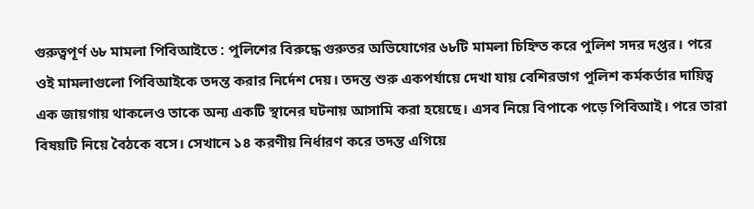গুরুত্বপূর্ণ ৬৮ মামলা পিবিআইতে : পুলিশের বিরুদ্ধে গুরুতর অভিযোগের ৬৮টি মামলা চিহ্নিত করে পুলিশ সদর দপ্তর। পরে ওই মামলাগুলো পিবিআইকে তদন্ত করার নির্দেশ দেয়। তদন্ত শুরু একপর্যায়ে দেখা যায় বেশিরভাগ পুলিশ কর্মকর্তার দায়িত্ব এক জায়গায় থাকলেও তাকে অন্য একটি স্থানের ঘটনায় আসামি করা হয়েছে। এসব নিয়ে বিপাকে পড়ে পিবিআই। পরে তারা বিষয়টি নিয়ে বৈঠকে বসে। সেখানে ১৪ করণীয় নির্ধারণ করে তদন্ত এগিয়ে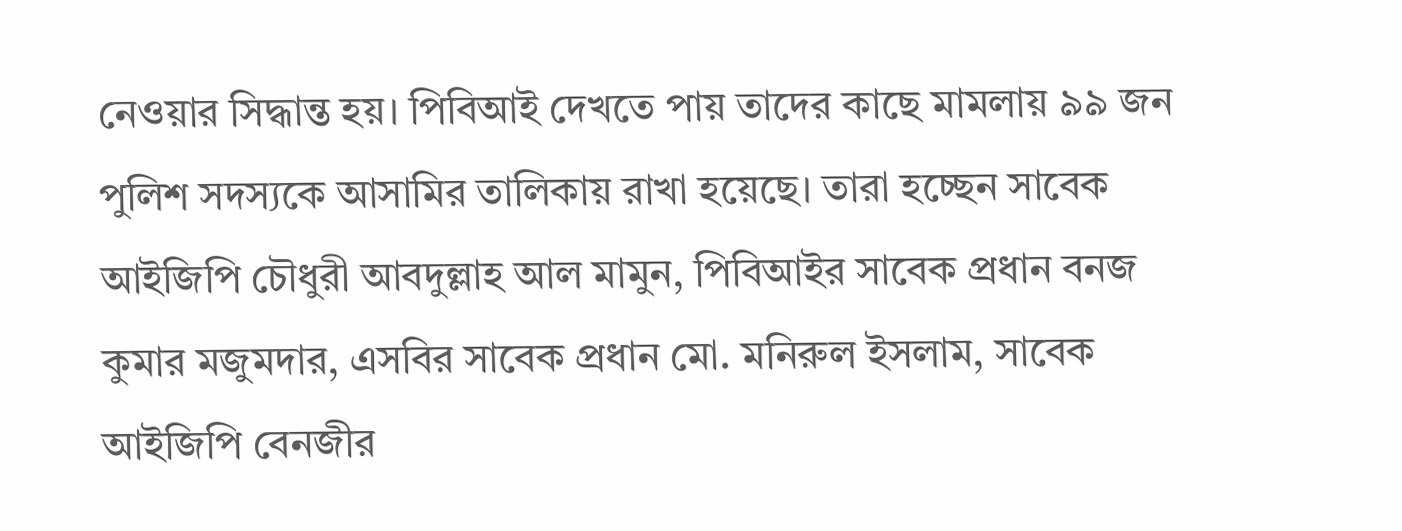নেওয়ার সিদ্ধান্ত হয়। পিবিআই দেখতে পায় তাদের কাছে মামলায় ৯৯ জন পুলিশ সদস্যকে আসামির তালিকায় রাখা হয়েছে। তারা হচ্ছেন সাবেক আইজিপি চৌধুরী আবদুল্লাহ আল মামুন, পিবিআইর সাবেক প্রধান বনজ কুমার মজুমদার, এসবির সাবেক প্রধান মো. মনিরুল ইসলাম, সাবেক আইজিপি বেনজীর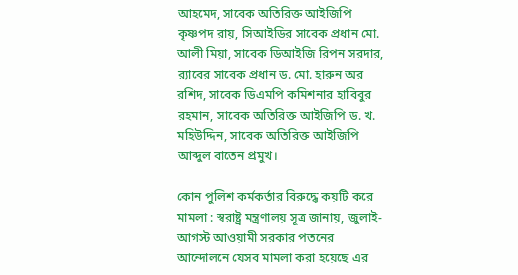আহমেদ, সাবেক অতিরিক্ত আইজিপি কৃষ্ণপদ রায়, সিআইডির সাবেক প্রধান মো. আলী মিয়া, সাবেক ডিআইজি রিপন সরদার, র‌্যাবের সাবেক প্রধান ড. মো. হারুন অর রশিদ, সাবেক ডিএমপি কমিশনার হাবিবুর রহমান, সাবেক অতিরিক্ত আইজিপি ড. খ. মহিউদ্দিন, সাবেক অতিরিক্ত আইজিপি আব্দুল বাতেন প্রমুখ।

কোন পুলিশ কর্মকর্তার বিরুদ্ধে কয়টি করে মামলা : স্বরাষ্ট্র মন্ত্রণালয় সূত্র জানায়, জুলাই-আগস্ট আওয়ামী সরকার পতনের আন্দোলনে যেসব মামলা করা হয়েছে এর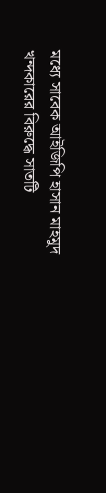মধ্যে সাবেক আইজিপি হাসান মাহমুদ খন্দকারের বিরুদ্ধে সাতটি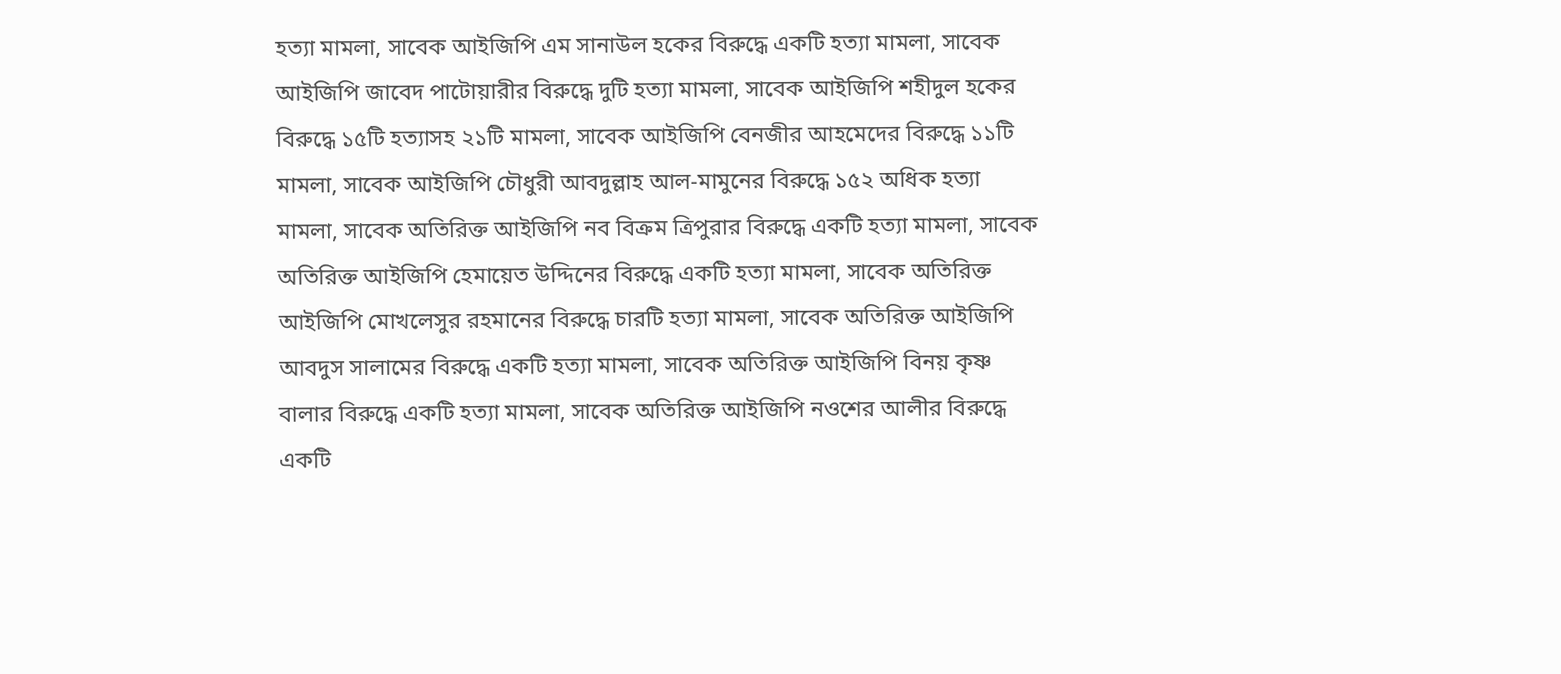হত্যা মামলা, সাবেক আইজিপি এম সানাউল হকের বিরুদ্ধে একটি হত্যা মামলা, সাবেক আইজিপি জাবেদ পাটোয়ারীর বিরুদ্ধে দুটি হত্যা মামলা, সাবেক আইজিপি শহীদুল হকের বিরুদ্ধে ১৫টি হত্যাসহ ২১টি মামলা, সাবেক আইজিপি বেনজীর আহমেদের বিরুদ্ধে ১১টি মামলা, সাবেক আইজিপি চৌধুরী আবদুল্লাহ আল-মামুনের বিরুদ্ধে ১৫২ অধিক হত্যা মামলা, সাবেক অতিরিক্ত আইজিপি নব বিক্রম ত্রিপুরার বিরুদ্ধে একটি হত্যা মামলা, সাবেক অতিরিক্ত আইজিপি হেমায়েত উদ্দিনের বিরুদ্ধে একটি হত্যা মামলা, সাবেক অতিরিক্ত আইজিপি মোখলেসুর রহমানের বিরুদ্ধে চারটি হত্যা মামলা, সাবেক অতিরিক্ত আইজিপি আবদুস সালামের বিরুদ্ধে একটি হত্যা মামলা, সাবেক অতিরিক্ত আইজিপি বিনয় কৃষ্ণ বালার বিরুদ্ধে একটি হত্যা মামলা, সাবেক অতিরিক্ত আইজিপি নওশের আলীর বিরুদ্ধে একটি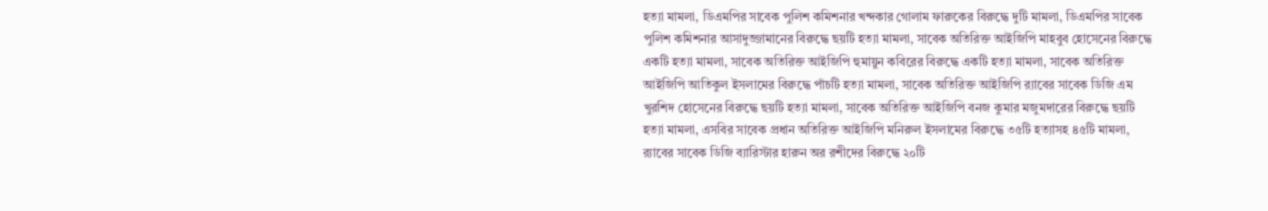হত্যা মামলা, ডিএমপির সাবেক পুলিশ কমিশনার খন্দকার গোলাম ফারুকের বিরুদ্ধে দুটি মামলা, ডিএমপির সাবেক পুলিশ কমিশনার আসাদুজ্জামানের বিরুদ্ধে ছয়টি হত্যা মামলা, সাবেক অতিরিক্ত আইজিপি মাহবুব হোসেনের বিরুদ্ধে একটি হত্যা মামলা, সাবেক অতিরিক্ত আইজিপি হুমায়ুন কবিরের বিরুদ্ধে একটি হত্যা মামলা, সাবেক অতিরিক্ত আইজিপি আতিকুল ইসলামের বিরুদ্ধে পাঁচটি হত্যা মামলা, সাবেক অতিরিক্ত আইজিপি র‌্যাবের সাবেক ডিজি এম খুরশিদ হোসেনের বিরুদ্ধে ছয়টি হত্যা মামলা, সাবেক অতিরিক্ত আইজিপি বনজ কুমার মজুমদারের বিরুদ্ধে ছয়টি হত্যা মামলা, এসবির সাবেক প্রধান অতিরিক্ত আইজিপি মনিরুল ইসলামের বিরুদ্ধে ৩৫টি হত্যাসহ ৪৫টি মামলা, র‌্যাবের সাবেক ডিজি ব্যারিস্টার হারুন অর রশীদের বিরুদ্ধে ২০টি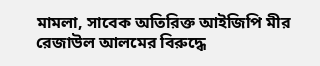মামলা, সাবেক অতিরিক্ত আইজিপি মীর রেজাউল আলমের বিরুদ্ধে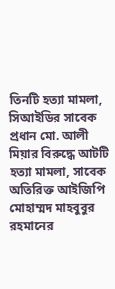তিনটি হত্যা মামলা, সিআইডির সাবেক প্রধান মো. আলী মিয়ার বিরুদ্ধে আটটি হত্যা মামলা, সাবেক অতিরিক্ত আইজিপি মোহাম্মদ মাহবুবুর রহমানের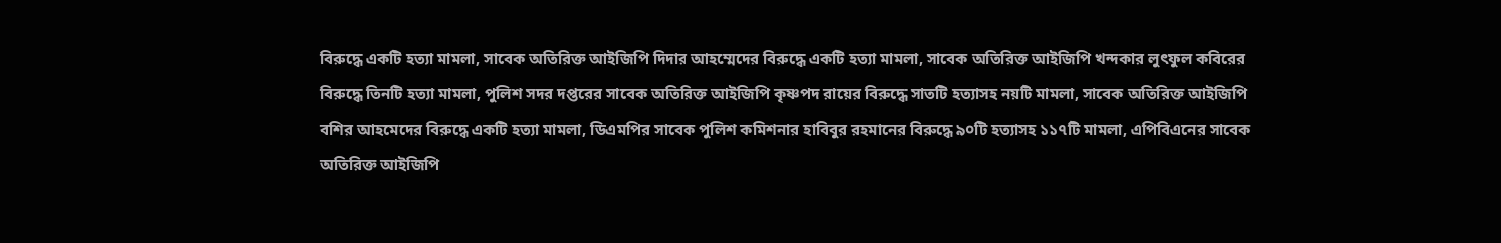বিরুদ্ধে একটি হত্যা মামলা, সাবেক অতিরিক্ত আইজিপি দিদার আহম্মেদের বিরুদ্ধে একটি হত্যা মামলা, সাবেক অতিরিক্ত আইজিপি খন্দকার লুৎফুল কবিরের বিরুদ্ধে তিনটি হত্যা মামলা, পুলিশ সদর দপ্তরের সাবেক অতিরিক্ত আইজিপি কৃষ্ণপদ রায়ের বিরুদ্ধে সাতটি হত্যাসহ নয়টি মামলা, সাবেক অতিরিক্ত আইজিপি বশির আহমেদের বিরুদ্ধে একটি হত্যা মামলা, ডিএমপির সাবেক পুলিশ কমিশনার হাবিবুর রহমানের বিরুদ্ধে ৯০টি হত্যাসহ ১১৭টি মামলা, এপিবিএনের সাবেক অতিরিক্ত আইজিপি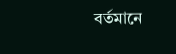বর্তমানে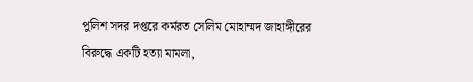পুলিশ সদর দপ্তরে কর্মরত সেলিম মোহাম্মদ জাহাঙ্গীরের বিরুদ্ধে একটি হত্যা মামলা,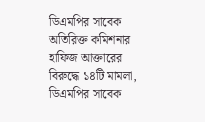ডিএমপির সাবেক অতিরিক্ত কমিশনার হাফিজ আক্তারের বিরুদ্ধে ১৪টি মামলা, ডিএমপির সাবেক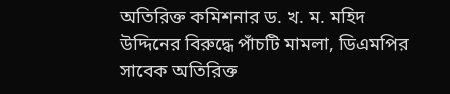অতিরিক্ত কমিশনার ড. খ. ম. মহিদ উদ্দিনের বিরুদ্ধে পাঁচটি মামলা, ডিএমপির সাবেক অতিরিক্ত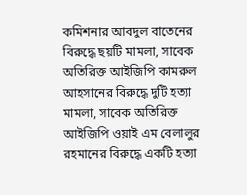কমিশনার আবদুল বাতেনের বিরুদ্ধে ছয়টি মামলা, সাবেক অতিরিক্ত আইজিপি কামরুল আহসানের বিরুদ্ধে দুটি হত্যা মামলা, সাবেক অতিরিক্ত আইজিপি ওয়াই এম বেলালুর রহমানের বিরুদ্ধে একটি হত্যা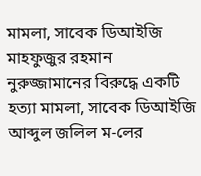মামলা, সাবেক ডিআইজি মাহফুজুর রহমান নুরুজ্জামানের বিরুদ্ধে একটি হত্যা মামলা, সাবেক ডিআইজি আব্দুল জলিল ম-লের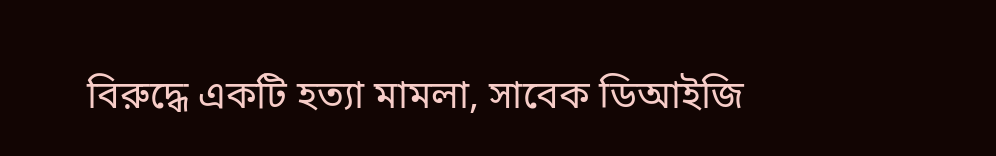বিরুদ্ধে একটি হত্যা মামলা, সাবেক ডিআইজি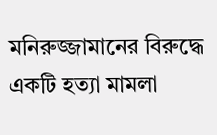মনিরুজ্জামানের বিরুদ্ধে একটি হত্যা মামলা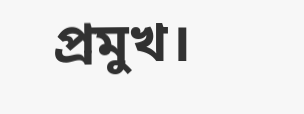প্রমুখ।